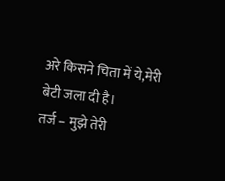अरे किसने चिता में ये,मेरी बेटी जला दी है।
तर्ज – मुझे तेरी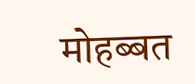मोहब्बत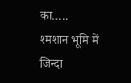का…..
श्मशान भूमि में जिन्दा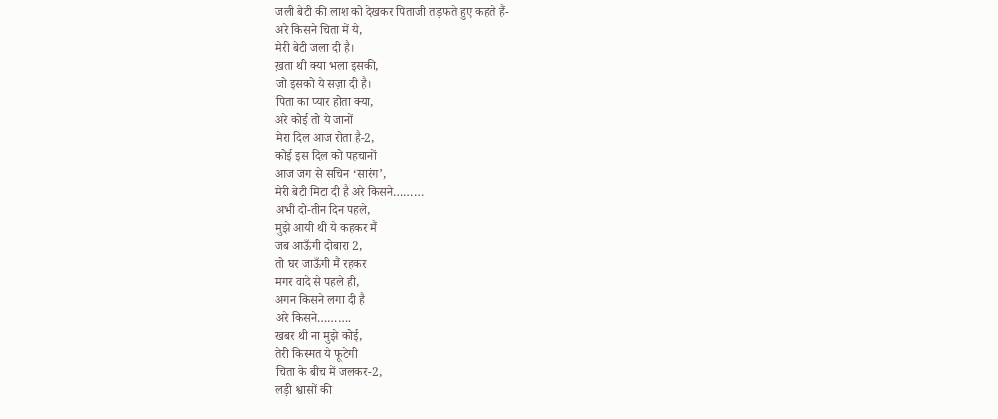जली बेटी की लाश को देखकर पिताजी तड़फते हुए कहते हैं-
अरे किसने चिता में ये,
मेरी बेटी जला दी है।
ख़ता थी क्या भला इसकी,
जो इसको ये सज़ा दी है।
पिता का प्यार होता क्या,
अरे कोई तो ये जानों
मेरा दिल आज रोता है-2,
कोई इस दिल को पहचानों
आज जग से सचिन ‘सारंग’,
मेरी बेटी मिटा दी है अरे किसने………
अभी दो-तीन दिन पहले,
मुझे आयी थी ये कहकर मैं
जब आऊँगी दोबारा 2,
तो घर जाऊँगी मैं रहकर
मगर वादे से पहले ही,
अगन किसने लगा दी है
अरे किसने……….
खबर थी ना मुझे कोई,
तेरी किस्मत ये फूटेगी
चिता के बीच में जलकर-2,
लड़ी श्वासों की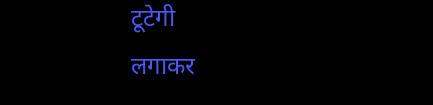टूटेगी
लगाकर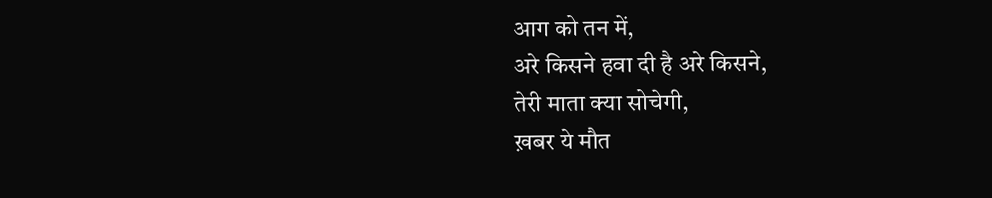आग को तन में,
अरे किसने हवा दी है अरे किसने,
तेरी माता क्या सोचेगी,
ख़बर ये मौत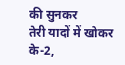की सुनकर
तेरी यादों में खोकर के-2,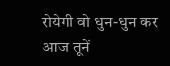रोयेगी वो धुन-धुन कर
आज तूनें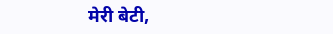मेरी बेटी,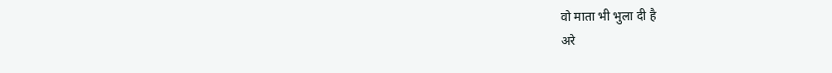वो माता भी भुला दी है
अरे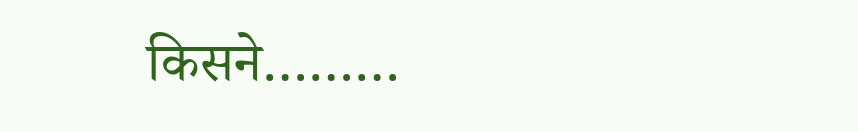किसने………